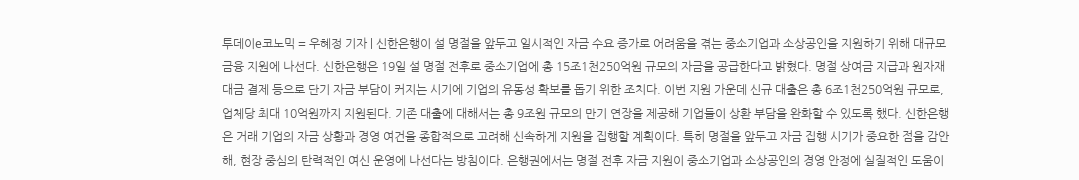투데이e코노믹 = 우혜정 기자 | 신한은행이 설 명절을 앞두고 일시적인 자금 수요 증가로 어려움을 겪는 중소기업과 소상공인을 지원하기 위해 대규모 금융 지원에 나선다. 신한은행은 19일 설 명절 전후로 중소기업에 총 15조1천250억원 규모의 자금을 공급한다고 밝혔다. 명절 상여금 지급과 원자재 대금 결제 등으로 단기 자금 부담이 커지는 시기에 기업의 유동성 확보를 돕기 위한 조치다. 이번 지원 가운데 신규 대출은 총 6조1천250억원 규모로, 업체당 최대 10억원까지 지원된다. 기존 대출에 대해서는 총 9조원 규모의 만기 연장을 제공해 기업들이 상환 부담을 완화할 수 있도록 했다. 신한은행은 거래 기업의 자금 상황과 경영 여건을 종합적으로 고려해 신속하게 지원을 집행할 계획이다. 특히 명절을 앞두고 자금 집행 시기가 중요한 점을 감안해, 현장 중심의 탄력적인 여신 운영에 나선다는 방침이다. 은행권에서는 명절 전후 자금 지원이 중소기업과 소상공인의 경영 안정에 실질적인 도움이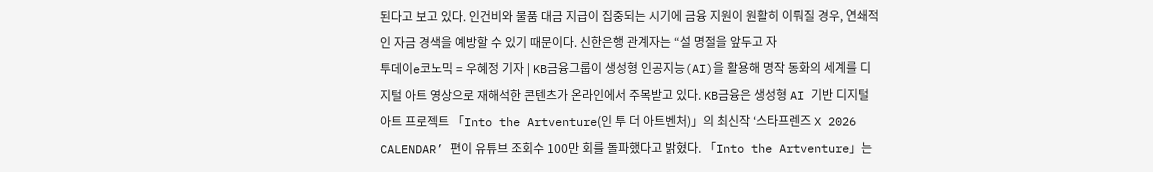된다고 보고 있다. 인건비와 물품 대금 지급이 집중되는 시기에 금융 지원이 원활히 이뤄질 경우, 연쇄적인 자금 경색을 예방할 수 있기 때문이다. 신한은행 관계자는 “설 명절을 앞두고 자
투데이e코노믹 = 우혜정 기자 | KB금융그룹이 생성형 인공지능(AI)을 활용해 명작 동화의 세계를 디지털 아트 영상으로 재해석한 콘텐츠가 온라인에서 주목받고 있다. KB금융은 생성형 AI 기반 디지털 아트 프로젝트 「Into the Artventure(인 투 더 아트벤처)」의 최신작 ‘스타프렌즈 X 2026 CALENDAR’ 편이 유튜브 조회수 100만 회를 돌파했다고 밝혔다. 「Into the Artventure」는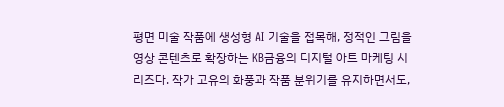평면 미술 작품에 생성형 AI 기술을 접목해, 정적인 그림을 영상 콘텐츠로 확장하는 KB금융의 디지털 아트 마케팅 시리즈다. 작가 고유의 화풍과 작품 분위기를 유지하면서도,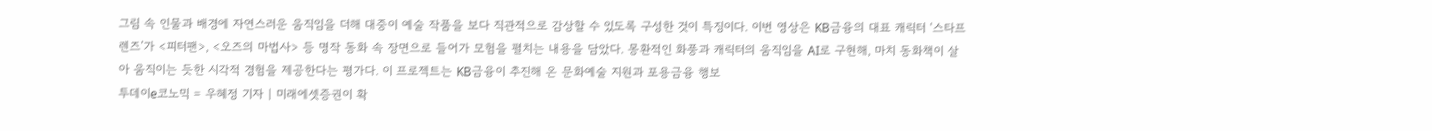그림 속 인물과 배경에 자연스러운 움직임을 더해 대중이 예술 작품을 보다 직관적으로 감상할 수 있도록 구성한 것이 특징이다. 이번 영상은 KB금융의 대표 캐릭터 ‘스타프렌즈’가 <피터팬>, <오즈의 마법사> 등 명작 동화 속 장면으로 들어가 모험을 펼치는 내용을 담았다. 몽환적인 화풍과 캐릭터의 움직임을 AI로 구현해, 마치 동화책이 살아 움직이는 듯한 시각적 경험을 제공한다는 평가다. 이 프로젝트는 KB금융이 추진해 온 문화예술 지원과 포용금융 행보
투데이e코노믹 = 우혜정 기자 | 미래에셋증권이 확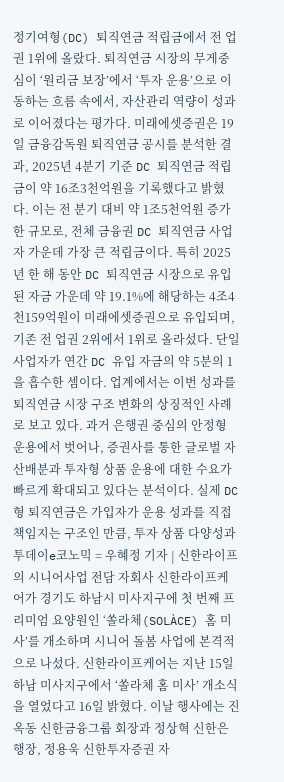정기여형(DC) 퇴직연금 적립금에서 전 업권 1위에 올랐다. 퇴직연금 시장의 무게중심이 ‘원리금 보장’에서 ‘투자 운용’으로 이동하는 흐름 속에서, 자산관리 역량이 성과로 이어졌다는 평가다. 미래에셋증권은 19일 금융감독원 퇴직연금 공시를 분석한 결과, 2025년 4분기 기준 DC 퇴직연금 적립금이 약 16조3천억원을 기록했다고 밝혔다. 이는 전 분기 대비 약 1조5천억원 증가한 규모로, 전체 금융권 DC 퇴직연금 사업자 가운데 가장 큰 적립금이다. 특히 2025년 한 해 동안 DC 퇴직연금 시장으로 유입된 자금 가운데 약 19.1%에 해당하는 4조4천159억원이 미래에셋증권으로 유입되며, 기존 전 업권 2위에서 1위로 올라섰다. 단일 사업자가 연간 DC 유입 자금의 약 5분의 1을 흡수한 셈이다. 업계에서는 이번 성과를 퇴직연금 시장 구조 변화의 상징적인 사례로 보고 있다. 과거 은행권 중심의 안정형 운용에서 벗어나, 증권사를 통한 글로벌 자산배분과 투자형 상품 운용에 대한 수요가 빠르게 확대되고 있다는 분석이다. 실제 DC형 퇴직연금은 가입자가 운용 성과를 직접 책임지는 구조인 만큼, 투자 상품 다양성과
투데이e코노믹 = 우혜정 기자 | 신한라이프의 시니어사업 전담 자회사 신한라이프케어가 경기도 하남시 미사지구에 첫 번째 프리미엄 요양원인 ‘쏠라체(SOLÀCE) 홈 미사’를 개소하며 시니어 돌봄 사업에 본격적으로 나섰다. 신한라이프케어는 지난 15일 하남 미사지구에서 ‘쏠라체 홈 미사’ 개소식을 열었다고 16일 밝혔다. 이날 행사에는 진옥동 신한금융그룹 회장과 정상혁 신한은행장, 정용욱 신한투자증권 자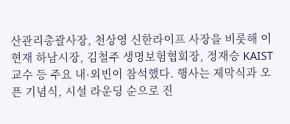산관리총괄사장, 천상영 신한라이프 사장을 비롯해 이현재 하남시장, 김철주 생명보험협회장, 정재승 KAIST 교수 등 주요 내·외빈이 참석했다. 행사는 제막식과 오픈 기념식, 시설 라운딩 순으로 진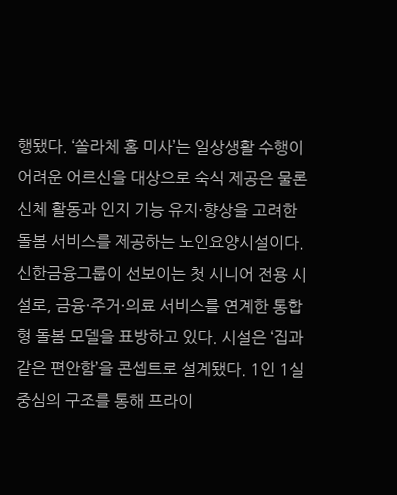행됐다. ‘쏠라체 홈 미사’는 일상생활 수행이 어려운 어르신을 대상으로 숙식 제공은 물론 신체 활동과 인지 기능 유지·향상을 고려한 돌봄 서비스를 제공하는 노인요양시설이다. 신한금융그룹이 선보이는 첫 시니어 전용 시설로, 금융·주거·의료 서비스를 연계한 통합형 돌봄 모델을 표방하고 있다. 시설은 ‘집과 같은 편안함’을 콘셉트로 설계됐다. 1인 1실 중심의 구조를 통해 프라이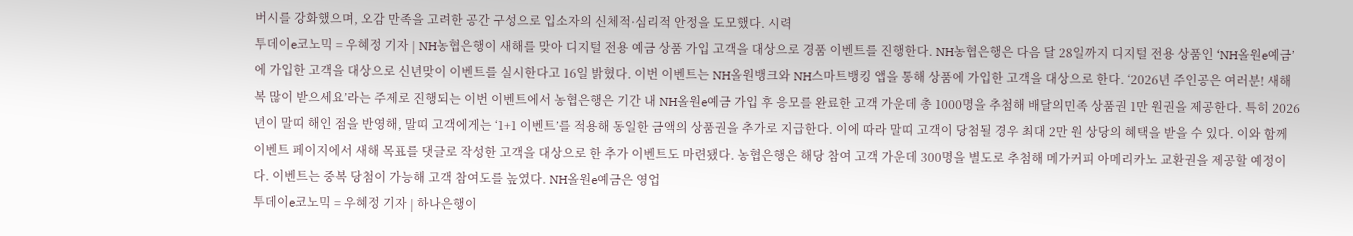버시를 강화했으며, 오감 만족을 고려한 공간 구성으로 입소자의 신체적·심리적 안정을 도모했다. 시력
투데이e코노믹 = 우혜정 기자 | NH농협은행이 새해를 맞아 디지털 전용 예금 상품 가입 고객을 대상으로 경품 이벤트를 진행한다. NH농협은행은 다음 달 28일까지 디지털 전용 상품인 ‘NH올원e예금’에 가입한 고객을 대상으로 신년맞이 이벤트를 실시한다고 16일 밝혔다. 이번 이벤트는 NH올원뱅크와 NH스마트뱅킹 앱을 통해 상품에 가입한 고객을 대상으로 한다. ‘2026년 주인공은 여러분! 새해 복 많이 받으세요’라는 주제로 진행되는 이번 이벤트에서 농협은행은 기간 내 NH올원e예금 가입 후 응모를 완료한 고객 가운데 총 1000명을 추첨해 배달의민족 상품권 1만 원권을 제공한다. 특히 2026년이 말띠 해인 점을 반영해, 말띠 고객에게는 ‘1+1 이벤트’를 적용해 동일한 금액의 상품권을 추가로 지급한다. 이에 따라 말띠 고객이 당첨될 경우 최대 2만 원 상당의 혜택을 받을 수 있다. 이와 함께 이벤트 페이지에서 새해 목표를 댓글로 작성한 고객을 대상으로 한 추가 이벤트도 마련됐다. 농협은행은 해당 참여 고객 가운데 300명을 별도로 추첨해 메가커피 아메리카노 교환권을 제공할 예정이다. 이벤트는 중복 당첨이 가능해 고객 참여도를 높였다. NH올원e예금은 영업
투데이e코노믹 = 우혜정 기자 | 하나은행이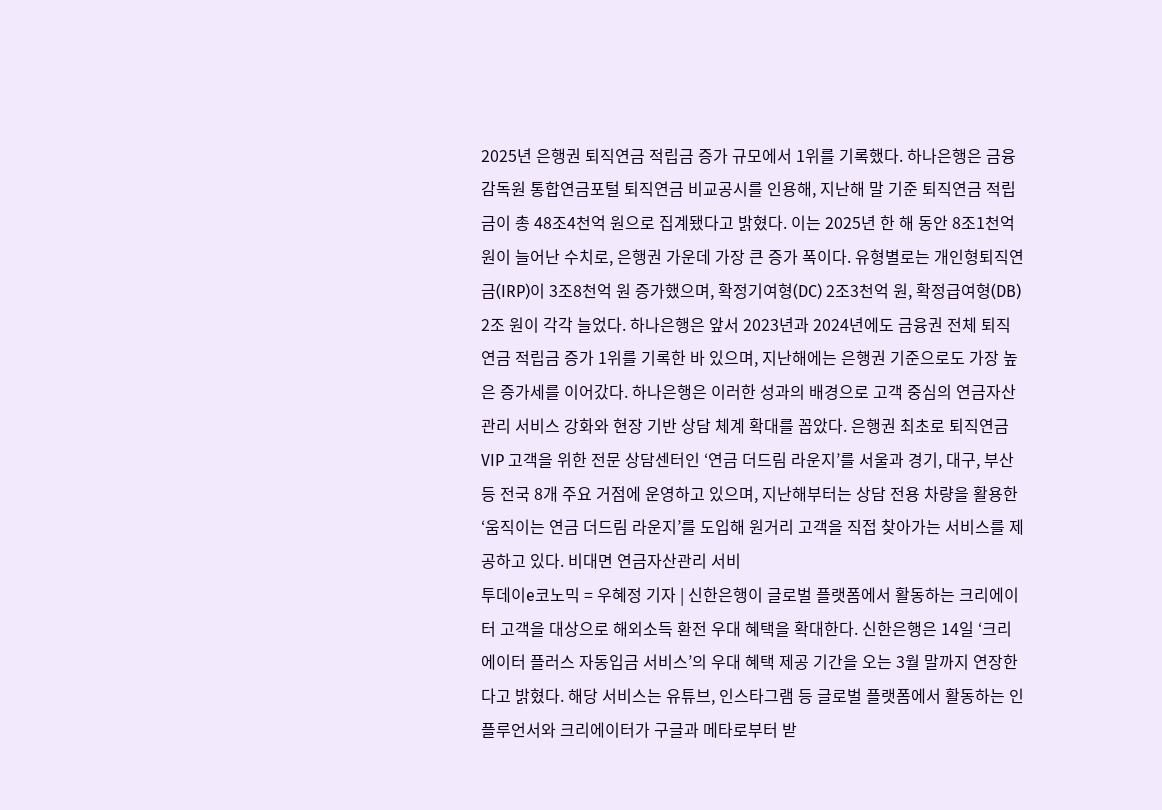2025년 은행권 퇴직연금 적립금 증가 규모에서 1위를 기록했다. 하나은행은 금융감독원 통합연금포털 퇴직연금 비교공시를 인용해, 지난해 말 기준 퇴직연금 적립금이 총 48조4천억 원으로 집계됐다고 밝혔다. 이는 2025년 한 해 동안 8조1천억 원이 늘어난 수치로, 은행권 가운데 가장 큰 증가 폭이다. 유형별로는 개인형퇴직연금(IRP)이 3조8천억 원 증가했으며, 확정기여형(DC) 2조3천억 원, 확정급여형(DB) 2조 원이 각각 늘었다. 하나은행은 앞서 2023년과 2024년에도 금융권 전체 퇴직연금 적립금 증가 1위를 기록한 바 있으며, 지난해에는 은행권 기준으로도 가장 높은 증가세를 이어갔다. 하나은행은 이러한 성과의 배경으로 고객 중심의 연금자산관리 서비스 강화와 현장 기반 상담 체계 확대를 꼽았다. 은행권 최초로 퇴직연금 VIP 고객을 위한 전문 상담센터인 ‘연금 더드림 라운지’를 서울과 경기, 대구, 부산 등 전국 8개 주요 거점에 운영하고 있으며, 지난해부터는 상담 전용 차량을 활용한 ‘움직이는 연금 더드림 라운지’를 도입해 원거리 고객을 직접 찾아가는 서비스를 제공하고 있다. 비대면 연금자산관리 서비
투데이e코노믹 = 우혜정 기자 | 신한은행이 글로벌 플랫폼에서 활동하는 크리에이터 고객을 대상으로 해외소득 환전 우대 혜택을 확대한다. 신한은행은 14일 ‘크리에이터 플러스 자동입금 서비스’의 우대 혜택 제공 기간을 오는 3월 말까지 연장한다고 밝혔다. 해당 서비스는 유튜브, 인스타그램 등 글로벌 플랫폼에서 활동하는 인플루언서와 크리에이터가 구글과 메타로부터 받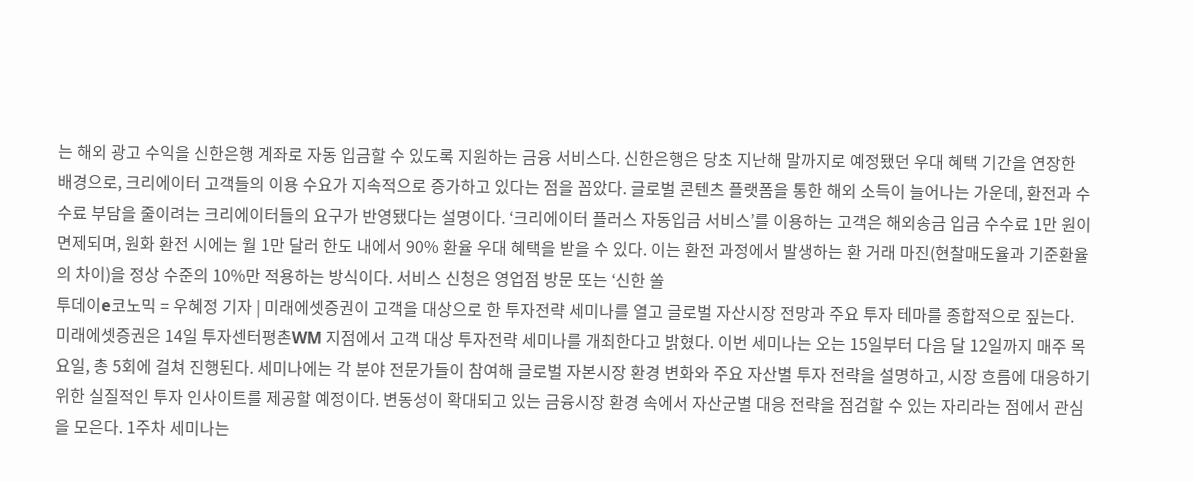는 해외 광고 수익을 신한은행 계좌로 자동 입금할 수 있도록 지원하는 금융 서비스다. 신한은행은 당초 지난해 말까지로 예정됐던 우대 혜택 기간을 연장한 배경으로, 크리에이터 고객들의 이용 수요가 지속적으로 증가하고 있다는 점을 꼽았다. 글로벌 콘텐츠 플랫폼을 통한 해외 소득이 늘어나는 가운데, 환전과 수수료 부담을 줄이려는 크리에이터들의 요구가 반영됐다는 설명이다. ‘크리에이터 플러스 자동입금 서비스’를 이용하는 고객은 해외송금 입금 수수료 1만 원이 면제되며, 원화 환전 시에는 월 1만 달러 한도 내에서 90% 환율 우대 혜택을 받을 수 있다. 이는 환전 과정에서 발생하는 환 거래 마진(현찰매도율과 기준환율의 차이)을 정상 수준의 10%만 적용하는 방식이다. 서비스 신청은 영업점 방문 또는 ‘신한 쏠
투데이e코노믹 = 우혜정 기자 | 미래에셋증권이 고객을 대상으로 한 투자전략 세미나를 열고 글로벌 자산시장 전망과 주요 투자 테마를 종합적으로 짚는다. 미래에셋증권은 14일 투자센터평촌WM 지점에서 고객 대상 투자전략 세미나를 개최한다고 밝혔다. 이번 세미나는 오는 15일부터 다음 달 12일까지 매주 목요일, 총 5회에 걸쳐 진행된다. 세미나에는 각 분야 전문가들이 참여해 글로벌 자본시장 환경 변화와 주요 자산별 투자 전략을 설명하고, 시장 흐름에 대응하기 위한 실질적인 투자 인사이트를 제공할 예정이다. 변동성이 확대되고 있는 금융시장 환경 속에서 자산군별 대응 전략을 점검할 수 있는 자리라는 점에서 관심을 모은다. 1주차 세미나는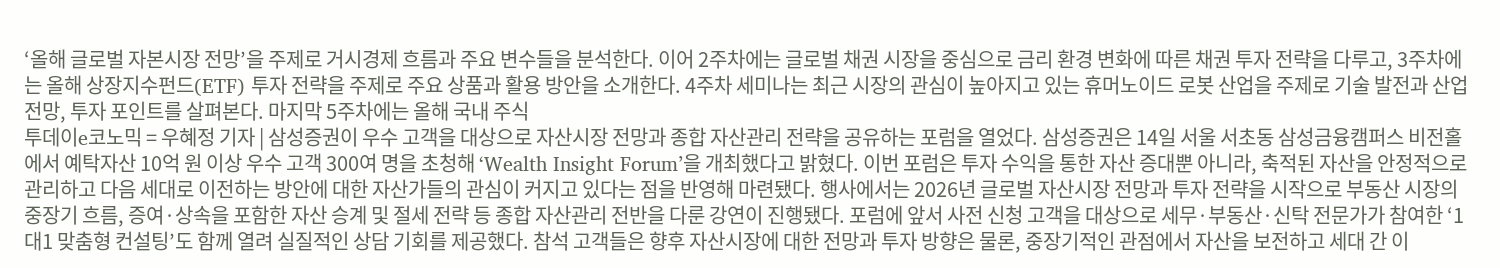‘올해 글로벌 자본시장 전망’을 주제로 거시경제 흐름과 주요 변수들을 분석한다. 이어 2주차에는 글로벌 채권 시장을 중심으로 금리 환경 변화에 따른 채권 투자 전략을 다루고, 3주차에는 올해 상장지수펀드(ETF) 투자 전략을 주제로 주요 상품과 활용 방안을 소개한다. 4주차 세미나는 최근 시장의 관심이 높아지고 있는 휴머노이드 로봇 산업을 주제로 기술 발전과 산업 전망, 투자 포인트를 살펴본다. 마지막 5주차에는 올해 국내 주식
투데이e코노믹 = 우혜정 기자 | 삼성증권이 우수 고객을 대상으로 자산시장 전망과 종합 자산관리 전략을 공유하는 포럼을 열었다. 삼성증권은 14일 서울 서초동 삼성금융캠퍼스 비전홀에서 예탁자산 10억 원 이상 우수 고객 300여 명을 초청해 ‘Wealth Insight Forum’을 개최했다고 밝혔다. 이번 포럼은 투자 수익을 통한 자산 증대뿐 아니라, 축적된 자산을 안정적으로 관리하고 다음 세대로 이전하는 방안에 대한 자산가들의 관심이 커지고 있다는 점을 반영해 마련됐다. 행사에서는 2026년 글로벌 자산시장 전망과 투자 전략을 시작으로 부동산 시장의 중장기 흐름, 증여·상속을 포함한 자산 승계 및 절세 전략 등 종합 자산관리 전반을 다룬 강연이 진행됐다. 포럼에 앞서 사전 신청 고객을 대상으로 세무·부동산·신탁 전문가가 참여한 ‘1대1 맞춤형 컨설팅’도 함께 열려 실질적인 상담 기회를 제공했다. 참석 고객들은 향후 자산시장에 대한 전망과 투자 방향은 물론, 중장기적인 관점에서 자산을 보전하고 세대 간 이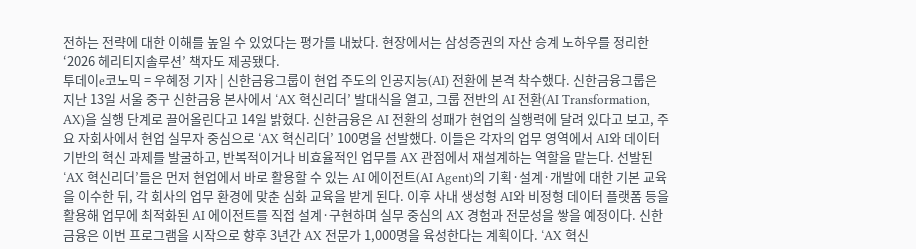전하는 전략에 대한 이해를 높일 수 있었다는 평가를 내놨다. 현장에서는 삼성증권의 자산 승계 노하우를 정리한 ‘2026 헤리티지솔루션’ 책자도 제공됐다.
투데이e코노믹 = 우혜정 기자 | 신한금융그룹이 현업 주도의 인공지능(AI) 전환에 본격 착수했다. 신한금융그룹은 지난 13일 서울 중구 신한금융 본사에서 ‘AX 혁신리더’ 발대식을 열고, 그룹 전반의 AI 전환(AI Transformation, AX)을 실행 단계로 끌어올린다고 14일 밝혔다. 신한금융은 AI 전환의 성패가 현업의 실행력에 달려 있다고 보고, 주요 자회사에서 현업 실무자 중심으로 ‘AX 혁신리더’ 100명을 선발했다. 이들은 각자의 업무 영역에서 AI와 데이터 기반의 혁신 과제를 발굴하고, 반복적이거나 비효율적인 업무를 AX 관점에서 재설계하는 역할을 맡는다. 선발된 ‘AX 혁신리더’들은 먼저 현업에서 바로 활용할 수 있는 AI 에이전트(AI Agent)의 기획·설계·개발에 대한 기본 교육을 이수한 뒤, 각 회사의 업무 환경에 맞춘 심화 교육을 받게 된다. 이후 사내 생성형 AI와 비정형 데이터 플랫폼 등을 활용해 업무에 최적화된 AI 에이전트를 직접 설계·구현하며 실무 중심의 AX 경험과 전문성을 쌓을 예정이다. 신한금융은 이번 프로그램을 시작으로 향후 3년간 AX 전문가 1,000명을 육성한다는 계획이다. ‘AX 혁신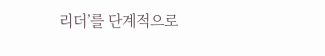리더’를 단계적으로